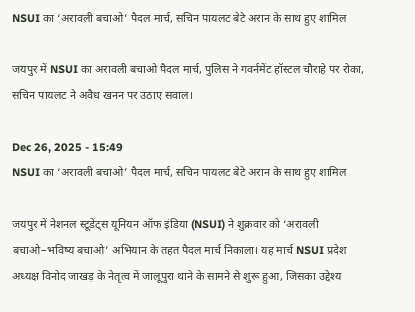NSUI का ‘अरावली बचाओ’ पैदल मार्च, सचिन पायलट बेटे अरान के साथ हुए शामिल

जयपुर में NSUI का अरावली बचाओ पैदल मार्च, पुलिस ने गवर्नमेंट हॉस्टल चौराहे पर रोका, सचिन पायलट ने अवैध खनन पर उठाए सवाल।

Dec 26, 2025 - 15:49
NSUI का ‘अरावली बचाओ’ पैदल मार्च, सचिन पायलट बेटे अरान के साथ हुए शामिल

जयपुर में नेशनल स्टूडेंट्स यूनियन ऑफ इंडिया (NSUI) ने शुक्रवार को ‘अरावली बचाओ–भविष्य बचाओ’ अभियान के तहत पैदल मार्च निकाला। यह मार्च NSUI प्रदेश अध्यक्ष विनोद जाखड़ के नेतृत्व में जालूपुरा थाने के सामने से शुरू हुआ, जिसका उद्देश्य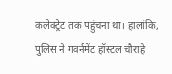कलेक्ट्रेट तक पहुंचना था। हालांकि, पुलिस ने गवर्नमेंट हॉस्टल चौराहे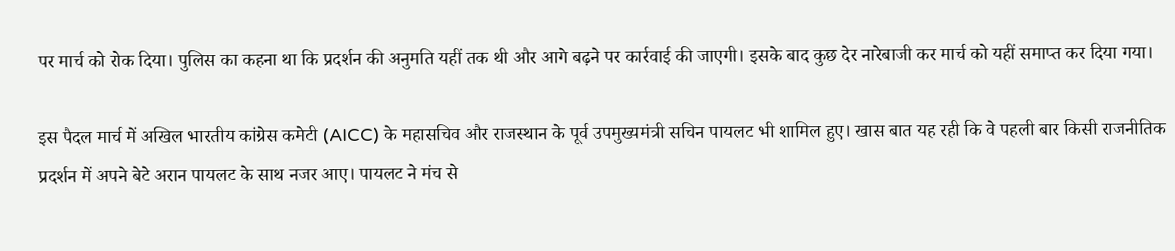पर मार्च को रोक दिया। पुलिस का कहना था कि प्रदर्शन की अनुमति यहीं तक थी और आगे बढ़ने पर कार्रवाई की जाएगी। इसके बाद कुछ देर नारेबाजी कर मार्च को यहीं समाप्त कर दिया गया।

इस पैदल मार्च में अखिल भारतीय कांग्रेस कमेटी (AICC) के महासचिव और राजस्थान के पूर्व उपमुख्यमंत्री सचिन पायलट भी शामिल हुए। खास बात यह रही कि वे पहली बार किसी राजनीतिक प्रदर्शन में अपने बेटे अरान पायलट के साथ नजर आए। पायलट ने मंच से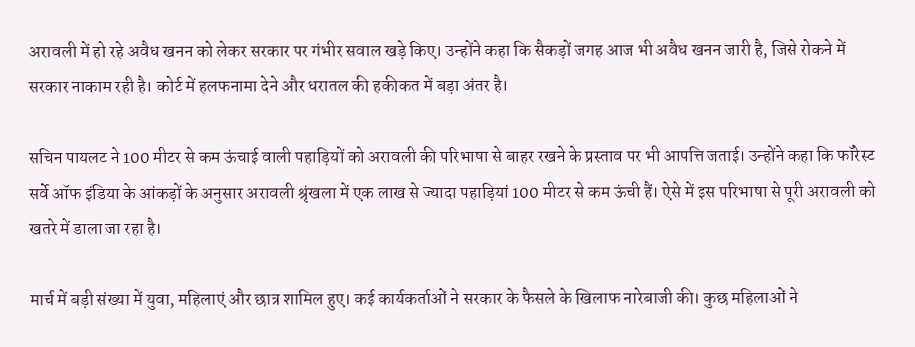अरावली में हो रहे अवैध खनन को लेकर सरकार पर गंभीर सवाल खड़े किए। उन्होंने कहा कि सैकड़ों जगह आज भी अवैध खनन जारी है, जिसे रोकने में सरकार नाकाम रही है। कोर्ट में हलफनामा देने और धरातल की हकीकत में बड़ा अंतर है।

सचिन पायलट ने 100 मीटर से कम ऊंचाई वाली पहाड़ियों को अरावली की परिभाषा से बाहर रखने के प्रस्ताव पर भी आपत्ति जताई। उन्होंने कहा कि फॉरेस्ट सर्वे ऑफ इंडिया के आंकड़ों के अनुसार अरावली श्रृंखला में एक लाख से ज्यादा पहाड़ियां 100 मीटर से कम ऊंची हैं। ऐसे में इस परिभाषा से पूरी अरावली को खतरे में डाला जा रहा है।

मार्च में बड़ी संख्या में युवा, महिलाएं और छात्र शामिल हुए। कई कार्यकर्ताओं ने सरकार के फैसले के खिलाफ नारेबाजी की। कुछ महिलाओं ने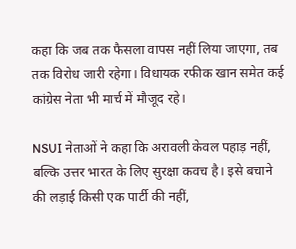कहा कि जब तक फैसला वापस नहीं लिया जाएगा, तब तक विरोध जारी रहेगा। विधायक रफीक खान समेत कई कांग्रेस नेता भी मार्च में मौजूद रहे।

NSUI नेताओं ने कहा कि अरावली केवल पहाड़ नहीं, बल्कि उत्तर भारत के लिए सुरक्षा कवच है। इसे बचाने की लड़ाई किसी एक पार्टी की नहीं,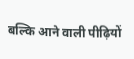बल्कि आने वाली पीढ़ियों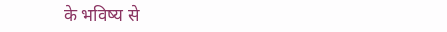के भविष्य से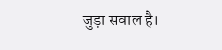जुड़ा सवाल है।